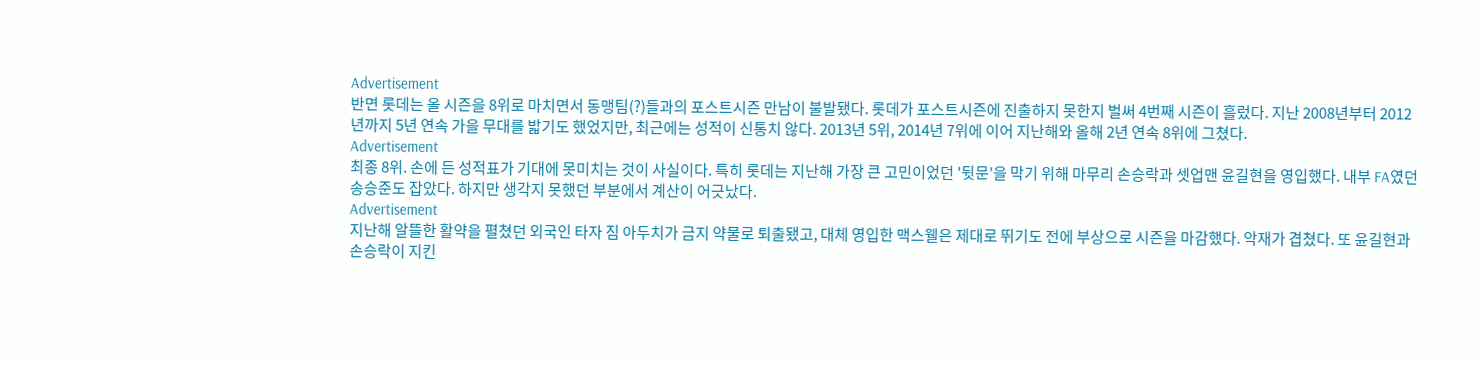Advertisement
반면 롯데는 올 시즌을 8위로 마치면서 동맹팀(?)들과의 포스트시즌 만남이 불발됐다. 롯데가 포스트시즌에 진출하지 못한지 벌써 4번째 시즌이 흘렀다. 지난 2008년부터 2012년까지 5년 연속 가을 무대를 밟기도 했었지만, 최근에는 성적이 신통치 않다. 2013년 5위, 2014년 7위에 이어 지난해와 올해 2년 연속 8위에 그쳤다.
Advertisement
최종 8위. 손에 든 성적표가 기대에 못미치는 것이 사실이다. 특히 롯데는 지난해 가장 큰 고민이었던 '뒷문'을 막기 위해 마무리 손승락과 셋업맨 윤길현을 영입했다. 내부 FA였던 송승준도 잡았다. 하지만 생각지 못했던 부분에서 계산이 어긋났다.
Advertisement
지난해 알뜰한 활약을 펼쳤던 외국인 타자 짐 아두치가 금지 약물로 퇴출됐고, 대체 영입한 맥스웰은 제대로 뛰기도 전에 부상으로 시즌을 마감했다. 악재가 겹쳤다. 또 윤길현과 손승락이 지킨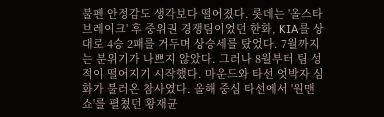불펜 안정감도 생각보다 떨어졌다. 롯데는 '올스타 브레이크' 후 중위권 경쟁팀이었던 한화, KIA를 상대로 4승 2패를 거두며 상승세를 탔었다. 7월까지는 분위기가 나쁘지 않았다. 그러나 8월부터 팀 성적이 떨어지기 시작했다. 마운드와 타선 엇박자 심화가 불러온 참사였다. 올해 중심 타선에서 '원맨쇼'를 펼쳤던 황재균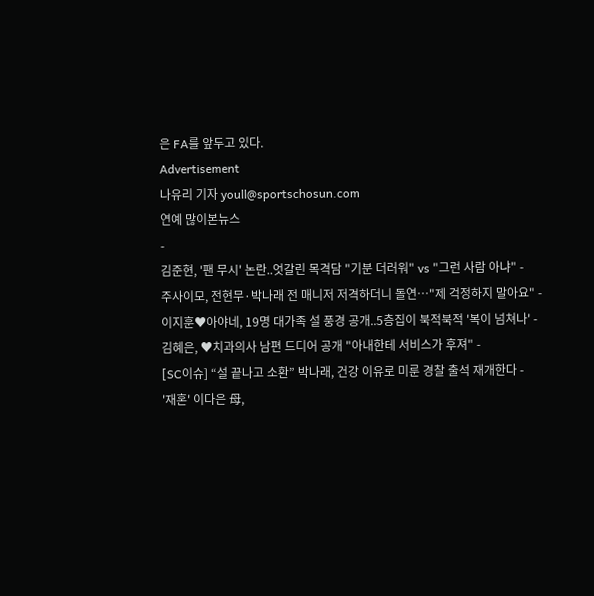은 FA를 앞두고 있다.
Advertisement
나유리 기자 youll@sportschosun.com
연예 많이본뉴스
-
김준현, '팬 무시' 논란..엇갈린 목격담 "기분 더러워" vs "그런 사람 아냐" -
주사이모, 전현무·박나래 전 매니저 저격하더니 돌연…"제 걱정하지 말아요" -
이지훈♥아야네, 19명 대가족 설 풍경 공개..5층집이 북적북적 '복이 넘쳐나' -
김혜은, ♥치과의사 남편 드디어 공개 "아내한테 서비스가 후져" -
[SC이슈] “설 끝나고 소환” 박나래, 건강 이유로 미룬 경찰 출석 재개한다 -
'재혼' 이다은 母,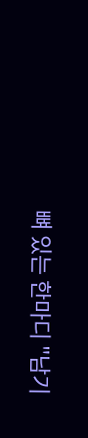뼈 있는 한마디 "남기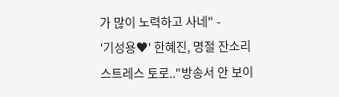가 많이 노력하고 사네" -
'기성용♥' 한혜진, 명절 잔소리 스트레스 토로.."방송서 안 보이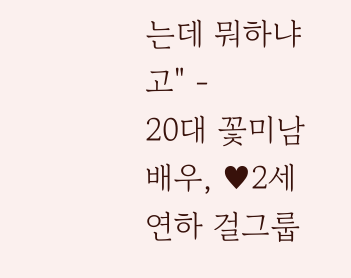는데 뭐하냐고" -
20대 꽃미남 배우, ♥2세 연하 걸그룹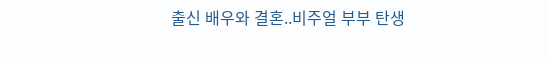출신 배우와 결혼..비주얼 부부 탄생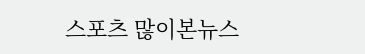스포츠 많이본뉴스